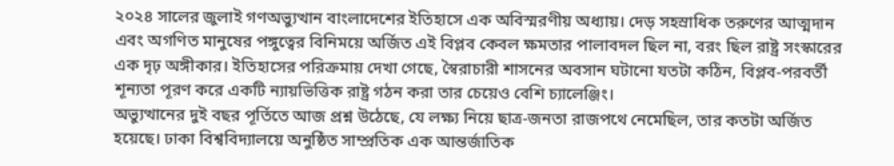২০২৪ সালের জুলাই গণঅভ্যুত্থান বাংলাদেশের ইতিহাসে এক অবিস্মরণীয় অধ্যায়। দেড় সহস্রাধিক তরুণের আত্মদান এবং অগণিত মানুষের পঙ্গুত্বের বিনিময়ে অর্জিত এই বিপ্লব কেবল ক্ষমতার পালাবদল ছিল না, বরং ছিল রাষ্ট্র সংস্কারের এক দৃঢ় অঙ্গীকার। ইতিহাসের পরিক্রমায় দেখা গেছে, স্বৈরাচারী শাসনের অবসান ঘটানো যতটা কঠিন, বিপ্লব-পরবর্তী শূন্যতা পূরণ করে একটি ন্যায়ভিত্তিক রাষ্ট্র গঠন করা তার চেয়েও বেশি চ্যালেঞ্জিং।
অভ্যুত্থানের দুই বছর পূর্তিতে আজ প্রশ্ন উঠেছে, যে লক্ষ্য নিয়ে ছাত্র-জনতা রাজপথে নেমেছিল, তার কতটা অর্জিত হয়েছে। ঢাকা বিশ্ববিদ্যালয়ে অনুষ্ঠিত সাম্প্রতিক এক আন্তর্জাতিক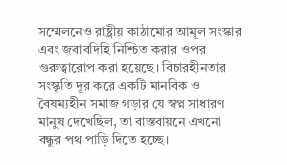সম্মেলনেও রাষ্ট্রীয় কাঠামোর আমূল সংস্কার এবং জবাবদিহি নিশ্চিত করার ওপর গুরুত্বারোপ করা হয়েছে। বিচারহীনতার সংস্কৃতি দূর করে একটি মানবিক ও বৈষম্যহীন সমাজ গড়ার যে স্বপ্ন সাধারণ মানুষ দেখেছিল, তা বাস্তবায়নে এখনো বন্ধুর পথ পাড়ি দিতে হচ্ছে।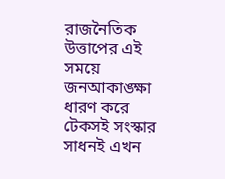রাজনৈতিক উত্তাপের এই সময়ে জনআকাঙ্ক্ষা ধারণ করে টেকসই সংস্কার সাধনই এখন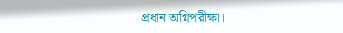প্রধান অগ্নিপরীক্ষা।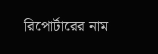রিপোর্টারের নাম